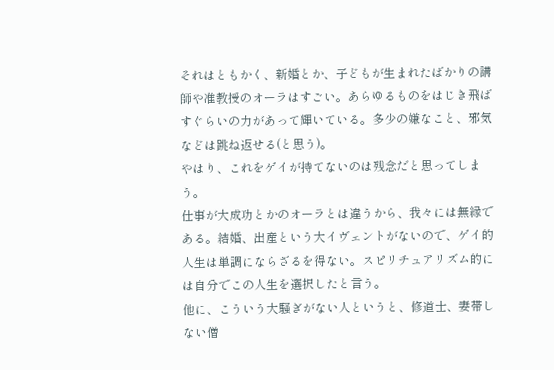それはともかく、新婚とか、子どもが生まれたばかりの講師や准教授のオーラはすごい。あらゆるものをはじき飛ばすぐらいの力があって輝いている。多少の嫌なこと、邪気などは跳ね返せる(と思う)。
やはり、これをゲイが持てないのは残念だと思ってしまう。
仕事が大成功とかのオーラとは違うから、我々には無縁である。結婚、出産という大イヴェントがないので、ゲイ的人生は単調にならざるを得ない。スピリチュアリズム的には自分でこの人生を選択したと言う。
他に、こういう大騒ぎがない人というと、修道士、妻帯しない僧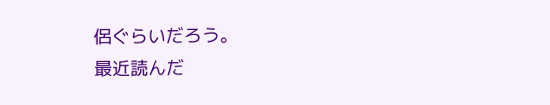侶ぐらいだろう。
最近読んだ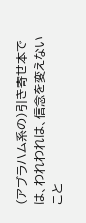(アブラハム系の)引き寄せ本では、われわれは、信念を変えないこと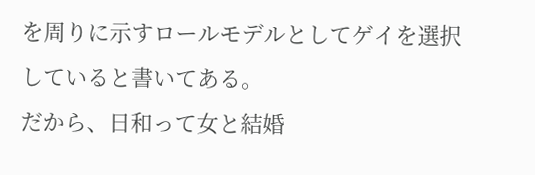を周りに示すロールモデルとしてゲイを選択していると書いてある。
だから、日和って女と結婚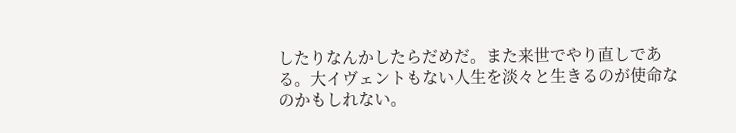したりなんかしたらだめだ。また来世でやり直しである。大イヴェントもない人生を淡々と生きるのが使命なのかもしれない。